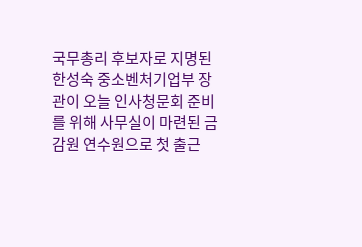국무총리 후보자로 지명된 한성숙 중소벤처기업부 장관이 오늘 인사청문회 준비를 위해 사무실이 마련된 금감원 연수원으로 첫 출근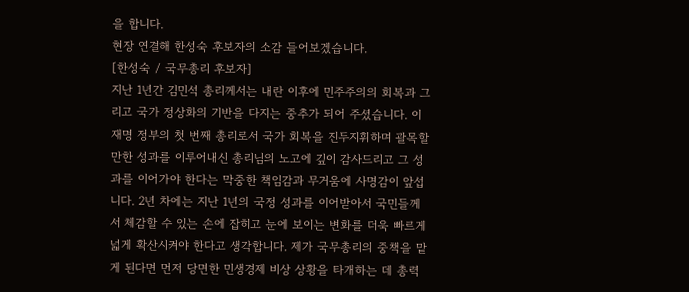을 합니다.
현장 연결해 한성숙 후보자의 소감 들어보겠습니다.
[한성숙 / 국무총리 후보자]
지난 1년간 김민석 총리께서는 내란 이후에 민주주의의 회복과 그리고 국가 정상화의 기반을 다지는 중추가 되어 주셨습니다. 이재명 정부의 첫 번째 총리로서 국가 회복을 진두지휘하며 괄목할 만한 성과를 이루어내신 총리님의 노고에 깊이 감사드리고 그 성과를 이어가야 한다는 막중한 책임감과 무거움에 사명감이 앞섭니다. 2년 차에는 지난 1년의 국정 성과를 이어받아서 국민들께서 체감할 수 있는 손에 잡히고 눈에 보이는 변화를 더욱 빠르게 넓게 확산시켜야 한다고 생각합니다. 제가 국무총리의 중책을 맡게 된다면 먼저 당면한 민생경제 비상 상황을 타개하는 데 총력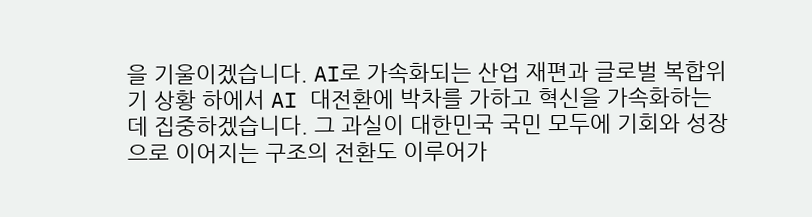을 기울이겠습니다. AI로 가속화되는 산업 재편과 글로벌 복합위기 상황 하에서 AI 대전환에 박차를 가하고 혁신을 가속화하는 데 집중하겠습니다. 그 과실이 대한민국 국민 모두에 기회와 성장으로 이어지는 구조의 전환도 이루어가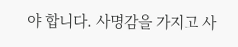야 합니다. 사명감을 가지고 사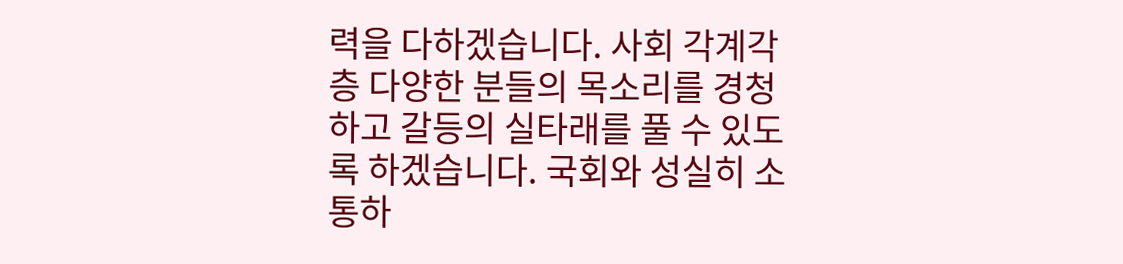력을 다하겠습니다. 사회 각계각층 다양한 분들의 목소리를 경청하고 갈등의 실타래를 풀 수 있도록 하겠습니다. 국회와 성실히 소통하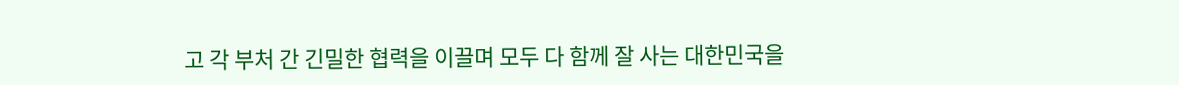고 각 부처 간 긴밀한 협력을 이끌며 모두 다 함께 잘 사는 대한민국을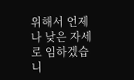위해서 언제나 낮은 자세로 임하겠습니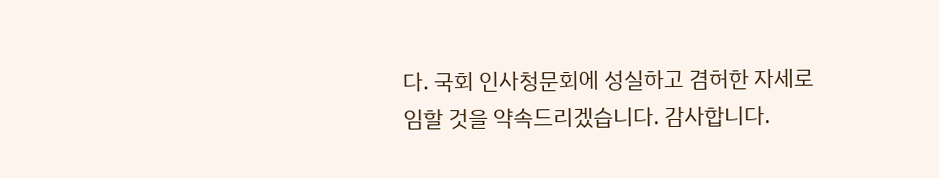다. 국회 인사청문회에 성실하고 겸허한 자세로 임할 것을 약속드리겠습니다. 감사합니다.